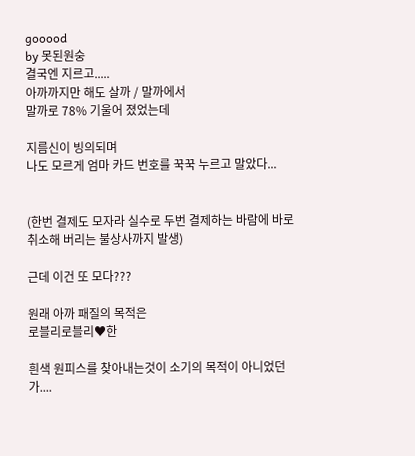gooood
by 못된원숭
결국엔 지르고.....
아까까지만 해도 살까 / 말까에서
말까로 78% 기울어 졌었는데

지름신이 빙의되며
나도 모르게 엄마 카드 번호를 꾹꾹 누르고 말았다...


(한번 결제도 모자라 실수로 두번 결제하는 바람에 바로 취소해 버리는 불상사까지 발생)

근데 이건 또 모다???

원래 아까 패질의 목적은
로블리로블리♥한

흰색 원피스를 찾아내는것이 소기의 목적이 아니었던가....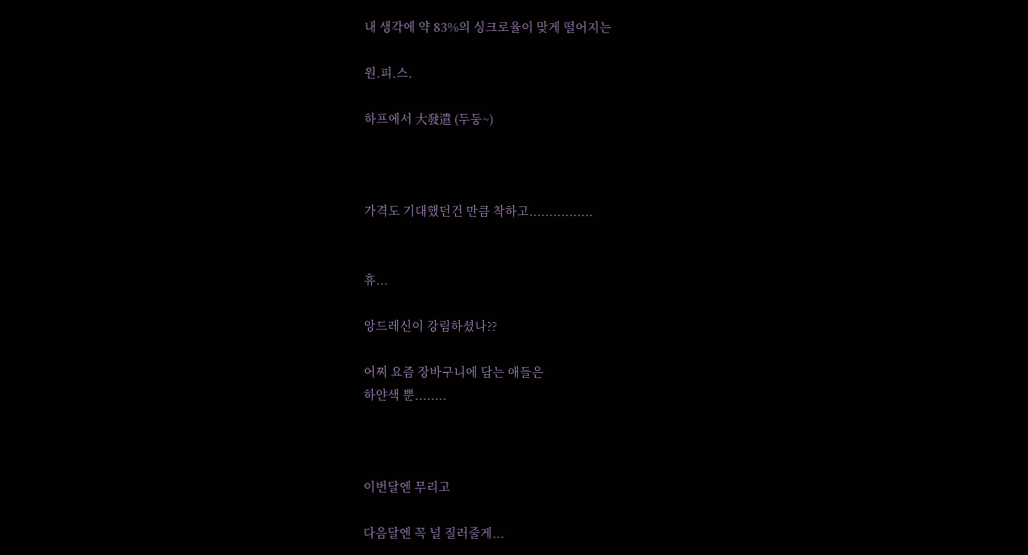내 생각에 약 83%의 싱크로율이 맞게 떨어지는

원.피.스.

하프에서 大發遣 (두둥~)



가격도 기대했던건 만큼 착하고................


휴...

앙드레신이 강림하셨나??

어찌 요즘 장바구니에 담는 애들은
하얀색 뿐........



이번달엔 무리고

다음달엔 꼭 널 질러줄게...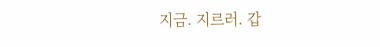지금. 지르러. 갑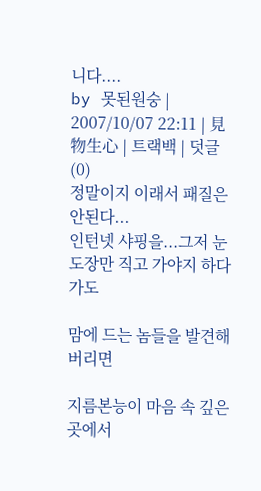니다....
by 못된원숭 | 2007/10/07 22:11 | 見物生心 | 트랙백 | 덧글(0)
정말이지 이래서 패질은 안된다...
인턴넷 샤핑을...그저 눈도장만 직고 가야지 하다가도

맘에 드는 놈들을 발견해 버리면

지름본능이 마음 속 깊은 곳에서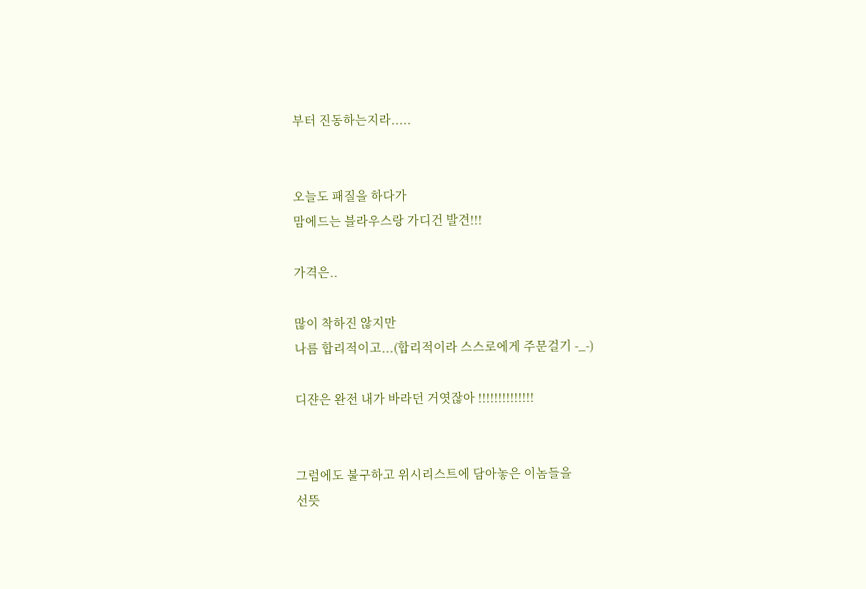부터 진동하는지라.....


오늘도 패질을 하다가
맘에드는 블라우스랑 가디건 발견!!!

가격은..

많이 착하진 않지만
나름 합리적이고...(합리적이라 스스로에게 주문걸기 -_-)

디쟌은 완전 내가 바라던 거엿잖아 !!!!!!!!!!!!!!


그럼에도 불구하고 위시리스트에 담아놓은 이놈들을
선뜻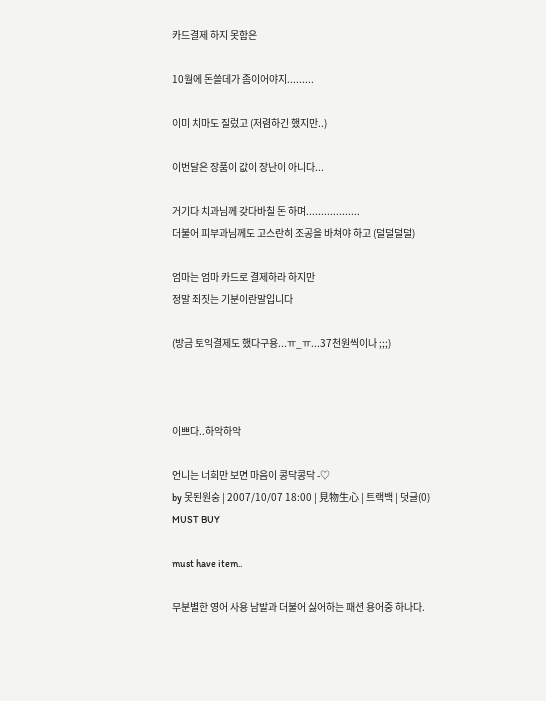카드결제 하지 못함은

10월에 돈쓸데가 좀이어야지.........

이미 치마도 질렀고 (저렴하긴 했지만..)

이번달은 장품이 값이 장난이 아니다...

거기다 치과님께 갖다바칠 돈 하며..................
더불어 피부과님께도 고스란히 조공을 바쳐야 하고 (덜덜덜덜)

엄마는 엄마 카드로 결제하라 하지만
정말 죄짓는 기분이란말입니다

(방금 토익결제도 했다구용...ㅠ_ㅠ...37천원씩이나 ;;;)



이쁘다..하악하악

언니는 너희만 보면 마음이 콩닥콩닥 -♡
by 못된원숭 | 2007/10/07 18:00 | 見物生心 | 트랙백 | 덧글(0)
MUST BUY

must have item..

무분별한 영어 사용 남발과 더불어 싫어하는 패션 용어중 하나다.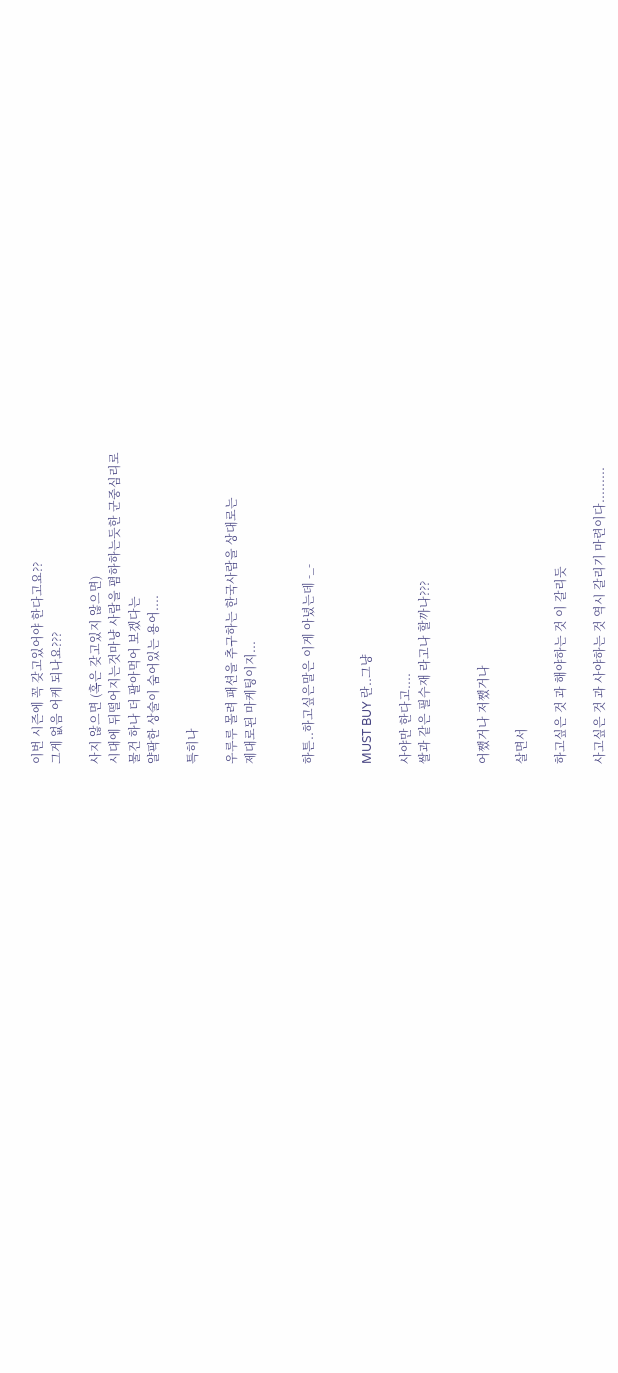이번 시즌에 꼭 갖고있어야 한다고요??
그게 없음 어케 되나요???

사지 않으면 (혹은 갖고있지 않으면)
시대에 뒤떨어지는것마냥 사람을 폄하하는듯한 군중심리로
물건 하나 더 팔아먹어 보겠다는
얄팍한 상술이 숨어있는 용어....

특히나

우루루 몰려 패션을 추구하는 한국사람을 상대로는
제대로된 마케팅이지...


하튼..하고싶은말은 이게 아녔는데 -_-


MUST BUY 란..그냥

사야만 한다고....
쌀과 같은 필수재 라고나 할까나???


어쨌거나 저쨌거나

살면서

하고싶은 것 과 해야하는 것 이 갈리듯

사고싶은 것 과 사야하는 것 역시 갈리기 마련이다.........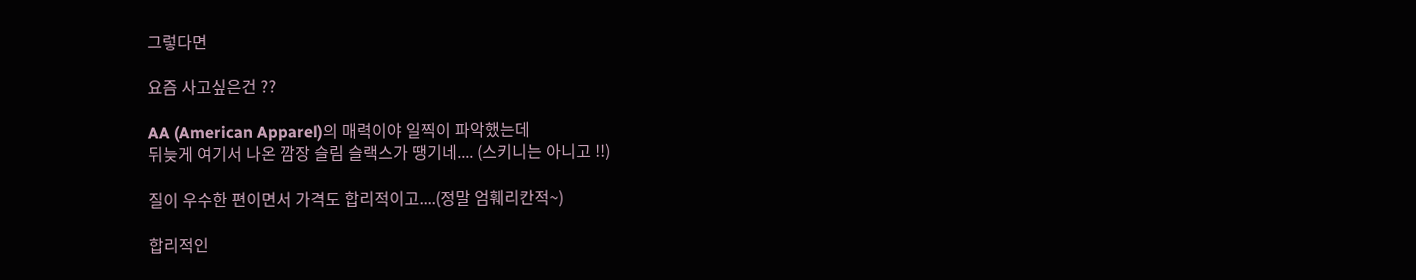그렇다면

요즘 사고싶은건 ??

AA (American Apparel)의 매력이야 일찍이 파악했는데
뒤늦게 여기서 나온 깜장 슬림 슬랙스가 땡기네.... (스키니는 아니고 !!)

질이 우수한 편이면서 가격도 합리적이고....(정말 엄훼리칸적~)

합리적인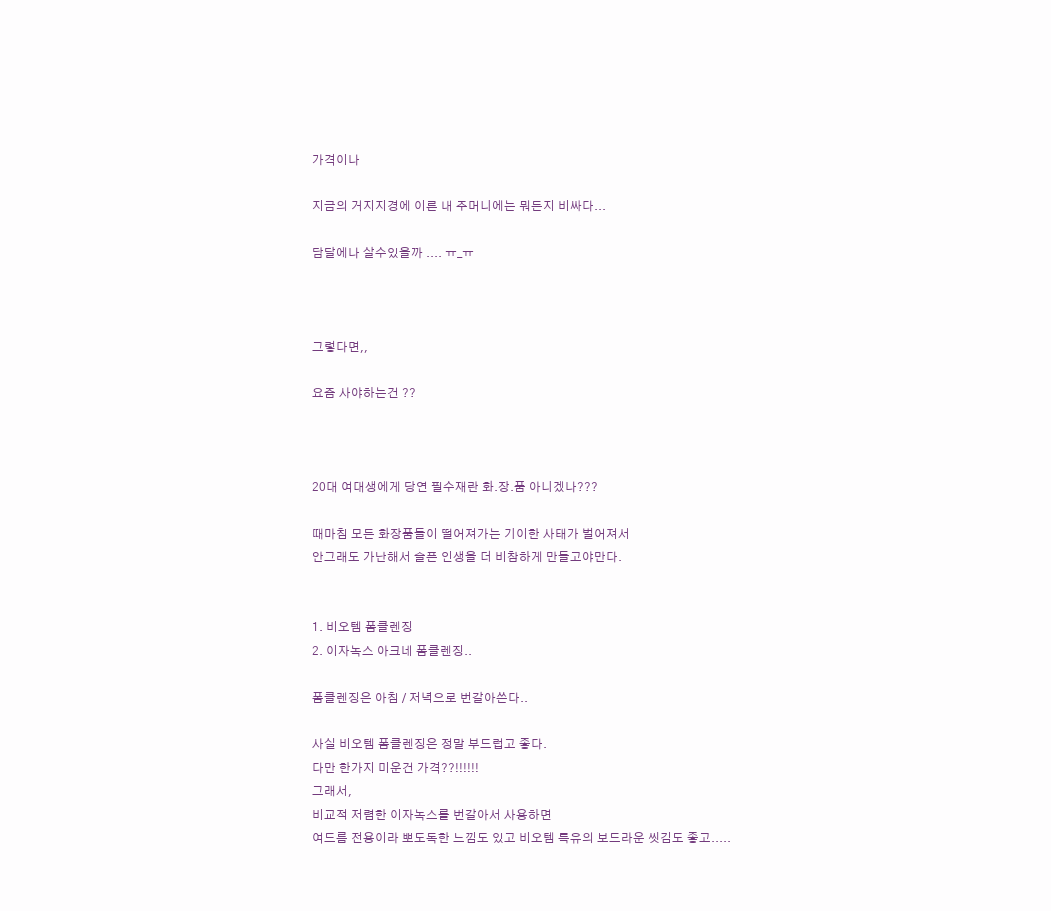가격이나

지금의 거지지경에 이른 내 주머니에는 뭐든지 비싸다...

담달에나 살수있을까 .... ㅠ_ㅠ



그렇다면,,

요즘 사야하는건 ??



20대 여대생에게 당연 필수재란 화.장.품 아니겠나???

때마침 모든 화장품들이 떨어져가는 기이한 사태가 벌어져서
안그래도 가난해서 슬픈 인생을 더 비참하게 만들고야만다.


1. 비오템 폼클렌징
2. 이자녹스 아크네 폼클렌징..

폼클렌징은 아침 / 저녁으로 번갈아쓴다..

사실 비오템 폼클렌징은 정말 부드럽고 좋다.
다만 한가지 미운건 가격??!!!!!!
그래서,
비교적 저렴한 이자녹스를 번갈아서 사용하면
여드름 전용이라 뽀도독한 느낌도 있고 비오템 특유의 보드라운 씻김도 좋고.....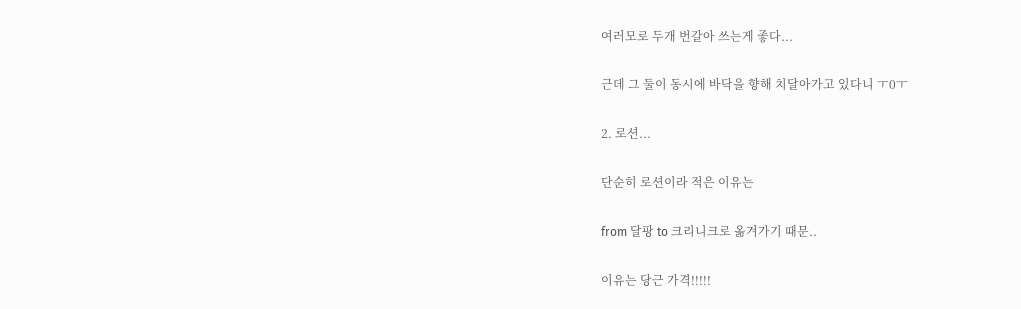여러모로 두개 번갈아 쓰는게 좋다...

근데 그 둘이 동시에 바닥을 향해 치달아가고 있다니 ㅜ0ㅜ

2. 로션...

단순히 로션이라 적은 이유는

from 달팡 to 크리니크로 옮겨가기 때문..

이유는 당근 가격!!!!!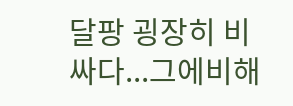달팡 굉장히 비싸다...그에비해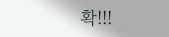확!!!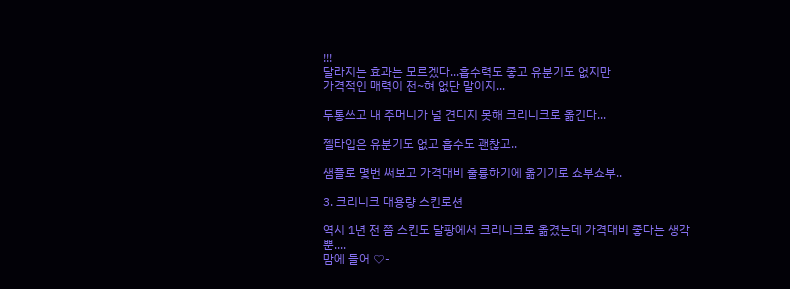!!!
달라지는 효과는 모르겠다...흡수력도 좋고 유분기도 없지만
가격적인 매력이 전~혀 없단 말이지...

두통쓰고 내 주머니가 널 견디지 못해 크리니크로 옮긴다...

젤타입은 유분기도 없고 흡수도 괜찮고..

샘플로 몇번 써보고 가격대비 훌륭하기에 옮기기로 쇼부쇼부..

3. 크리니크 대용량 스킨로션

역시 1년 전 쯤 스킨도 달팡에서 크리니크로 옮겼는데 가격대비 좋다는 생각뿐....
맘에 들어 ♡-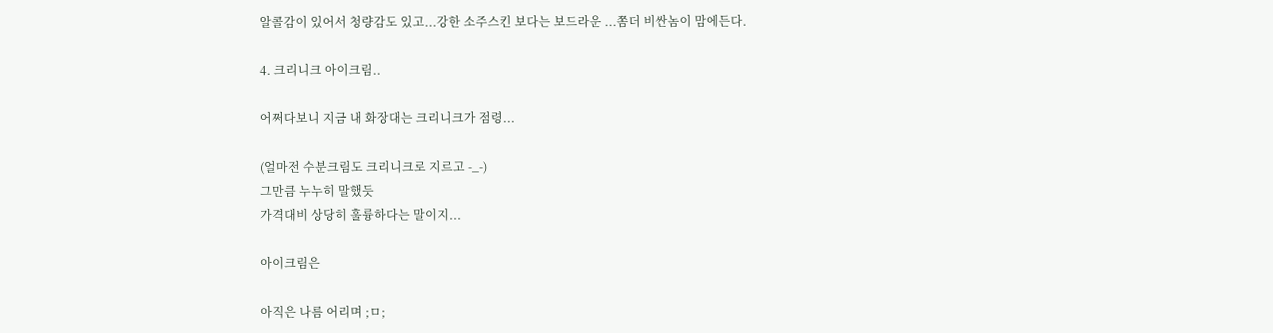알콜감이 있어서 청량감도 있고...강한 소주스킨 보다는 보드라운 ...쫌더 비싼놈이 맘에든다.

4. 크리니크 아이크림..

어쩌다보니 지금 내 화장대는 크리니크가 점령...

(얼마전 수분크림도 크리니크로 지르고 -_-)
그만큼 누누히 말했듯
가격대비 상당히 훌륭하다는 말이지...

아이크림은

아직은 나름 어리며 ;ㅁ;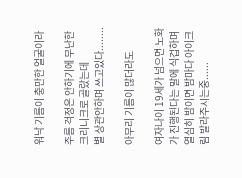워낙 기름이 충만한 얼굴이라

주름 걱정은 안하기에 무난한 크리니크로 골랐는데
별 상관안하며 쓰고있다........

아무리 기름이 많더라도

여자나이 19세가 넘으면 노화가 진행된다는 말에 식겁하며
열심히 밤이면 밤마다 아이크림 발라주시는중......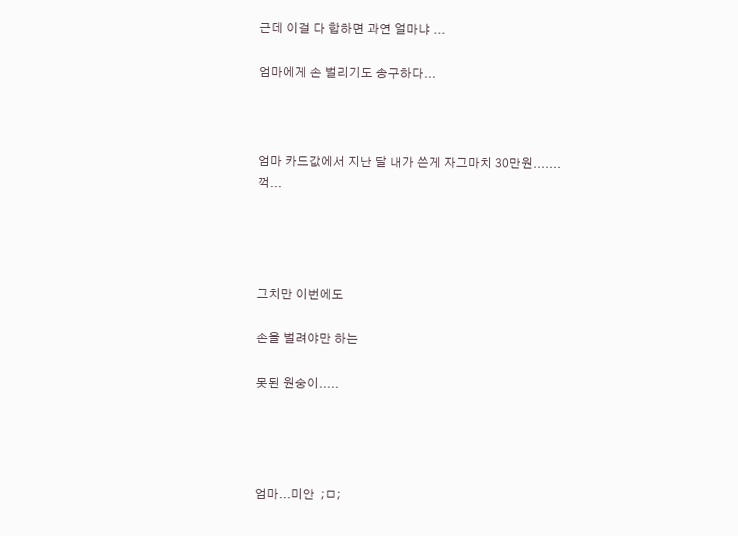근데 이걸 다 합하면 과연 얼마냐 ...

엄마에게 손 벌리기도 송구하다...



엄마 카드값에서 지난 달 내가 쓴게 자그마치 30만원.......
꺽...




그치만 이번에도

손을 벌려야만 하는

못된 원숭이.....




엄마...미안  ;ㅁ;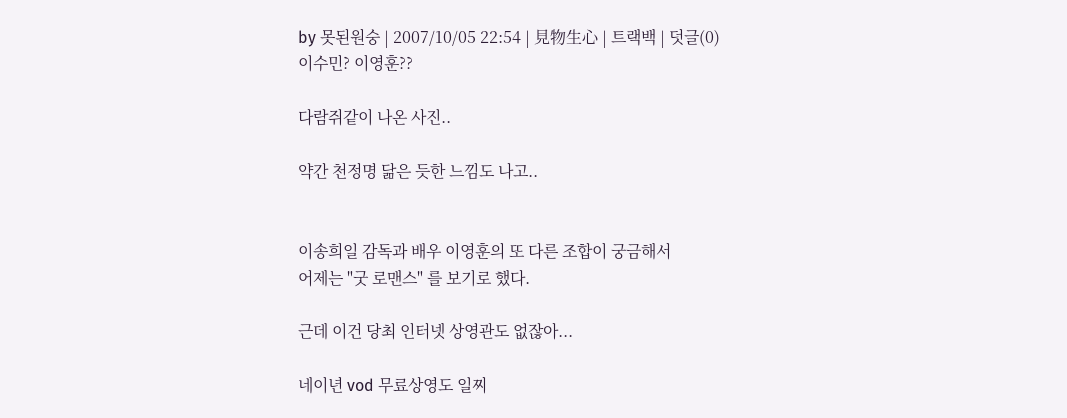by 못된원숭 | 2007/10/05 22:54 | 見物生心 | 트랙백 | 덧글(0)
이수민? 이영훈??

다람쥐같이 나온 사진..

약간 천정명 닮은 듯한 느낌도 나고..


이송희일 감독과 배우 이영훈의 또 다른 조합이 궁금해서
어제는 "굿 로맨스" 를 보기로 했다.

근데 이건 당최 인터넷 상영관도 없잖아...

네이년 vod 무료상영도 일찌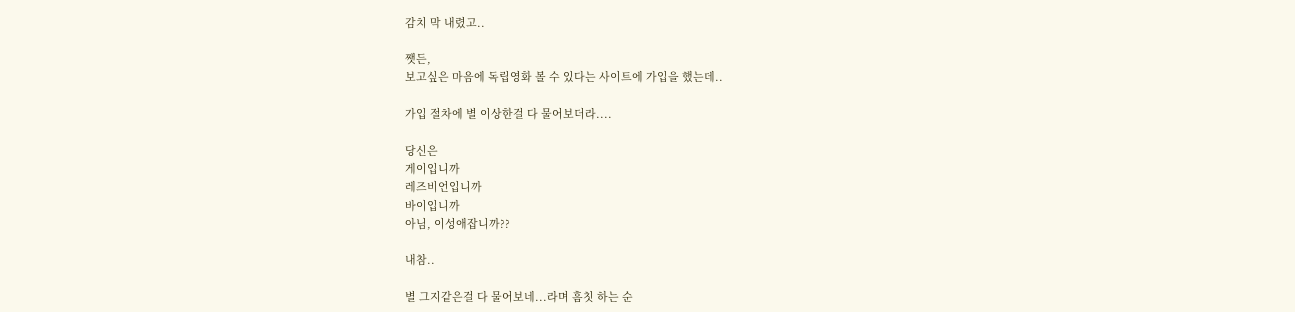감치 막 내렸고..

쨋든,
보고싶은 마음에 독립영화 볼 수 있다는 사이트에 가입을 했는데..

가입 절차에 별 이상한걸 다 물어보더라....

당신은
게이입니까
레즈비언입니까
바이입니까
아님, 이성애잡니까??

내참..

별 그지같은걸 다 물어보네...라며 흠칫 하는 순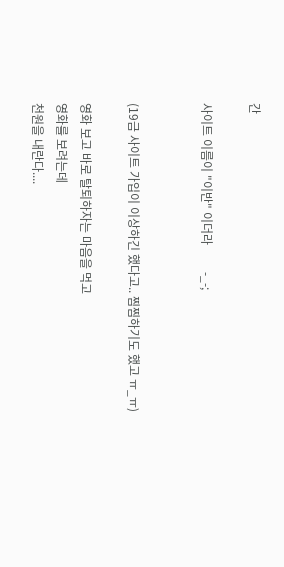간

사이트 이름이 "이반" 이더라         -_-;


(19금 사이트 가입이 이상하긴 했다고.. 찜찜하기도 했고 ㅠ_ㅠ)

영화 보고 바로 탈퇴하자는 마음을 먹고
영화를 보려는데
천원을 내란다....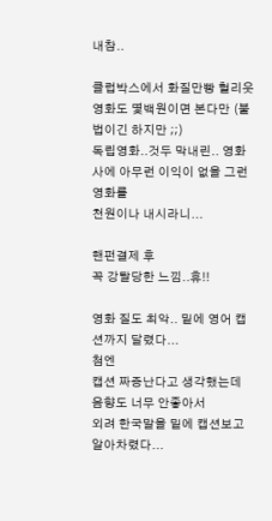내참..

클럽박스에서 화질만빵 헐리웃 영화도 몇백원이면 본다만 (불법이긴 하지만 ;;)
독립영화..것두 막내린.. 영화사에 아무런 이익이 없을 그런 영화를
천원이나 내시라니...

핸펀결제 후
꼭 강탈당한 느낌..휴!!

영화 질도 최악.. 밑에 영어 캡션까지 달렸다...
첨엔
캡션 짜증난다고 생각했는데
음향도 너무 안좋아서
외려 한국말을 밑에 캡션보고 알아차렸다...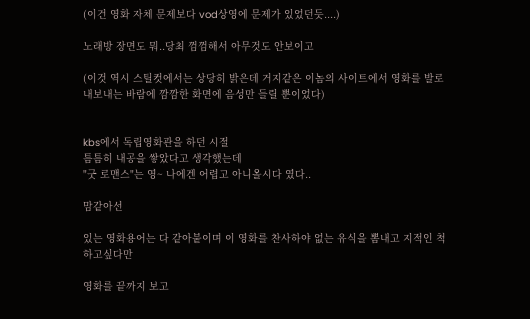(이건 영화 자체 문제보다 vod상영에 문제가 있었던듯....)

노래방 장면도 뭐..당최 껌껌해서 아무것도 안보이고

(이것 역시 스틸컷에서는 상당히 밝은데 거지같은 이놈의 사이트에서 영화를 발로내보내는 바람에 깜깜한 화면에 음성만 들릴 뿐이었다)


kbs에서 독립영화관을 하던 시절
틈틈히 내공을 쌓았다고 생각했는데
"굿 로맨스"는 영~ 나에겐 어렵고 아니올시다 였다..

맘같아선

있는 영화용어는 다 같아붙이며 이 영화를 찬사하야 없는 유식을 뽐내고 지적인 척 하고싶다만

영화를 끝까지 보고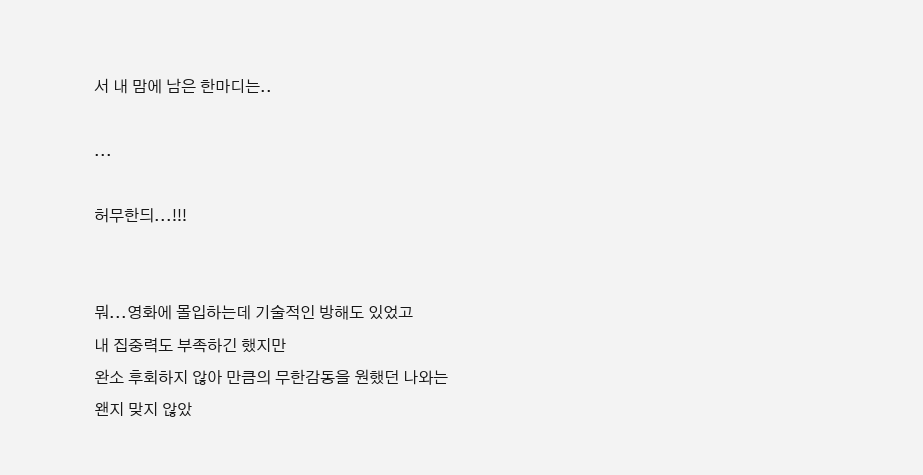서 내 맘에 남은 한마디는..

...

허무한듸...!!!


뭐...영화에 몰입하는데 기술적인 방해도 있었고
내 집중력도 부족하긴 했지만
완소 후회하지 않아 만큼의 무한감동을 원했던 나와는
왠지 맞지 않았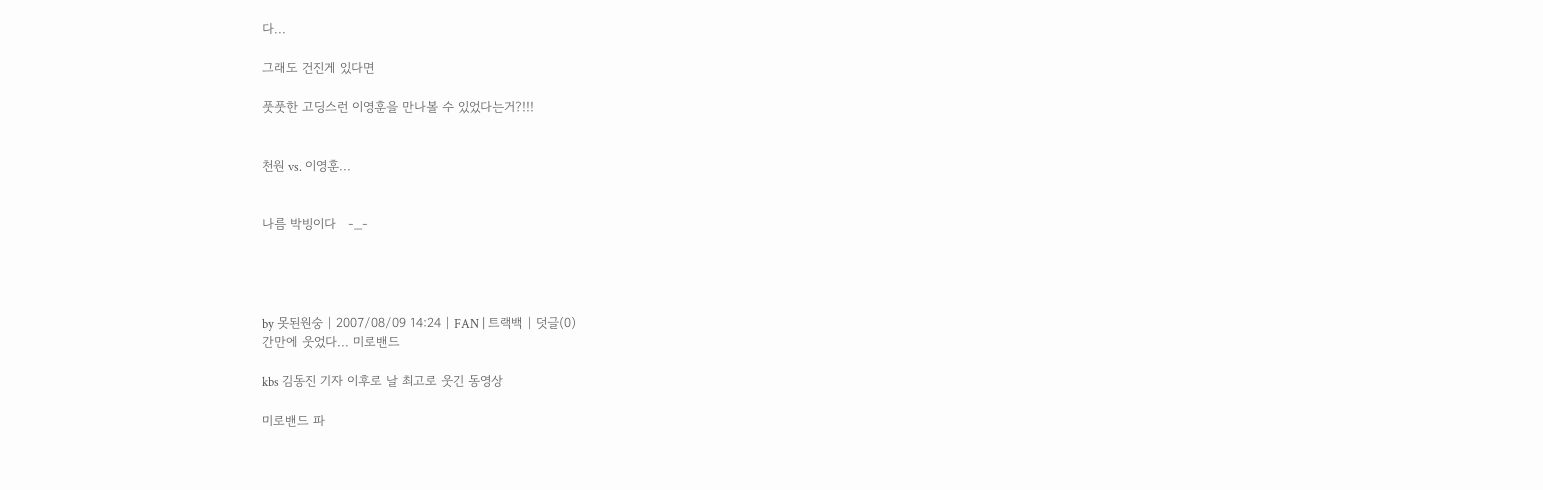다...

그래도 건진게 있다면

풋풋한 고딩스런 이영훈을 만나볼 수 있었다는거?!!!


천원 vs. 이영훈...


나름 박빙이다   -_-




by 못된원숭 | 2007/08/09 14:24 | FAN | 트랙백 | 덧글(0)
간만에 웃었다... 미로밴드

kbs 김동진 기자 이후로 날 최고로 웃긴 동영상

미로밴드 파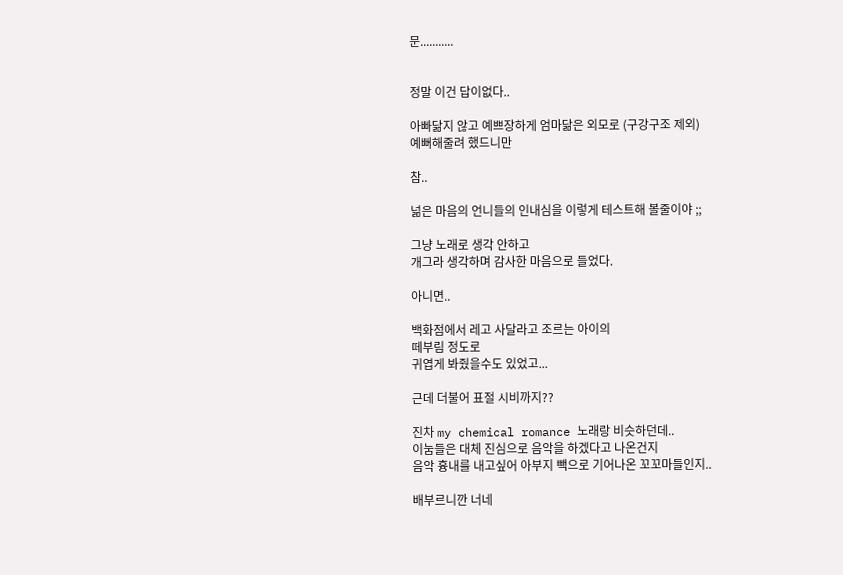문...........


정말 이건 답이없다..

아빠닮지 않고 예쁘장하게 엄마닮은 외모로 (구강구조 제외)
예뻐해줄려 했드니만

참..

넒은 마음의 언니들의 인내심을 이렇게 테스트해 볼줄이야 ;;

그냥 노래로 생각 안하고
개그라 생각하며 감사한 마음으로 들었다.

아니면..

백화점에서 레고 사달라고 조르는 아이의
떼부림 정도로
귀엽게 봐줬을수도 있었고...

근데 더불어 표절 시비까지??

진차 my chemical romance 노래랑 비슷하던데..
이눔들은 대체 진심으로 음악을 하겠다고 나온건지
음악 흉내를 내고싶어 아부지 빽으로 기어나온 꼬꼬마들인지..

배부르니깐 너네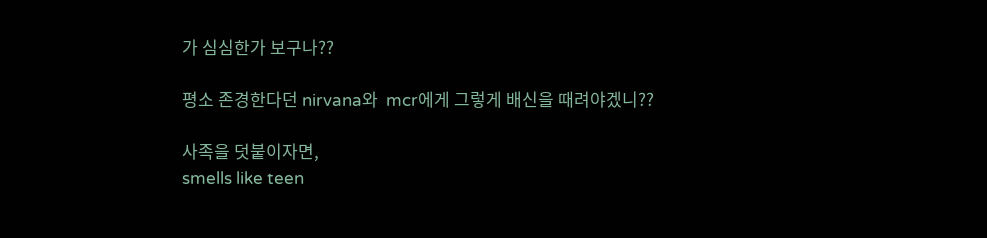가 심심한가 보구나??

평소 존경한다던 nirvana와  mcr에게 그렇게 배신을 때려야겠니??

사족을 덧붙이자면,
smells like teen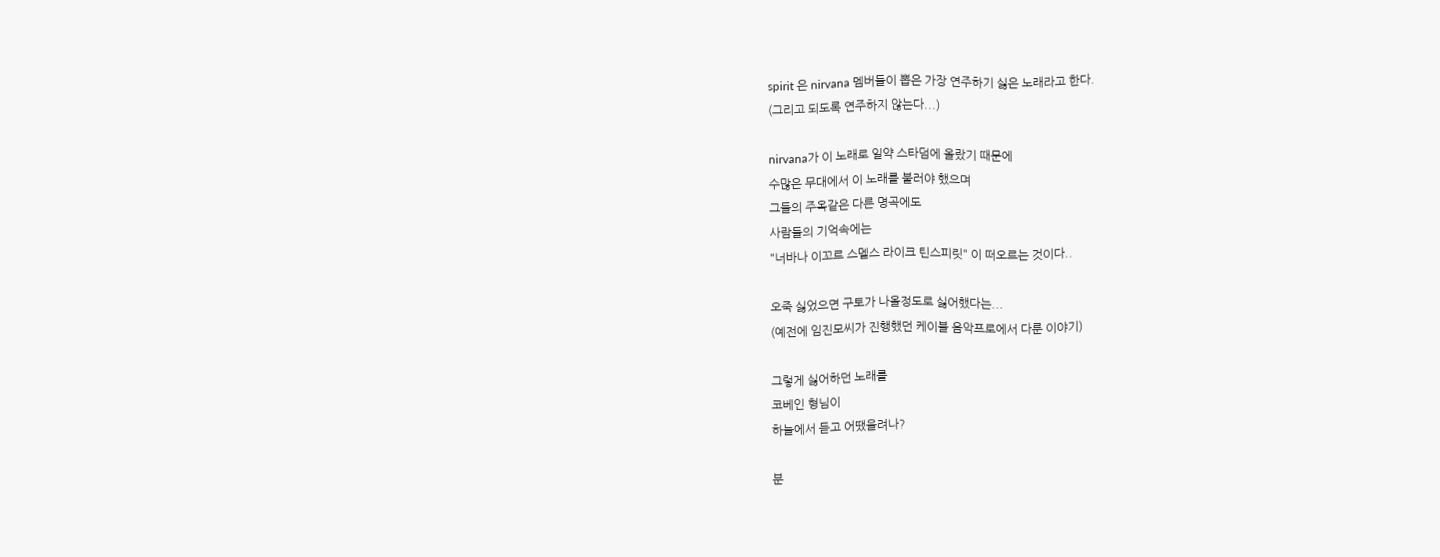spirit 은 nirvana 멤버들이 뽑은 가장 연주하기 싫은 노래라고 한다.
(그리고 되도록 연주하지 않는다...)

nirvana가 이 노래로 일약 스타덤에 올랐기 때문에
수많은 무대에서 이 노래를 불러야 했으며
그들의 주옥같은 다른 명곡에도
사람들의 기억속에는
"너바나 이꼬르 스멜스 라이크 틴스피릿" 이 떠오르는 것이다..

오죽 싫었으면 구토가 나올정도로 싫어했다는...
(예전에 임진모씨가 진행했던 케이블 음악프로에서 다룬 이야기)

그렇게 싫어하던 노래를
코베인 형님이
하늘에서 듣고 어땠을려나?

분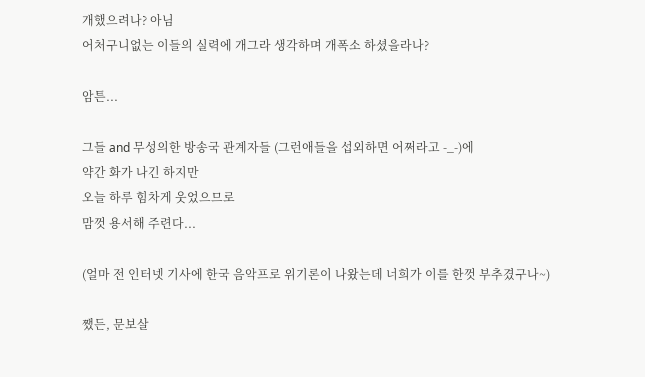개했으려나? 아님
어처구니없는 이들의 실력에 개그라 생각하며 개폭소 하셨을라나?

암튼...

그들 and 무성의한 방송국 관계자들 (그런애들을 섭외하면 어쩌라고 -_-)에
약간 화가 나긴 하지만
오늘 하루 힘차게 웃었으므로
맘껏 용서해 주련다...

(얼마 전 인터넷 기사에 한국 음악프로 위기론이 나왔는데 너희가 이를 한껏 부추겼구나~)

쨌든, 문보살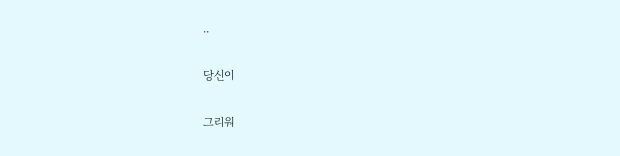..

당신이

그리워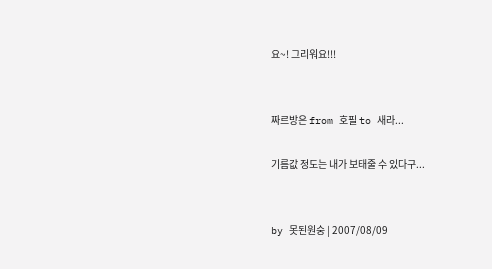요~! 그리워요!!!


짜르방은 from 호필 to 새라...

기름값 정도는 내가 보태줄 수 있다구...


by 못된원숭 | 2007/08/09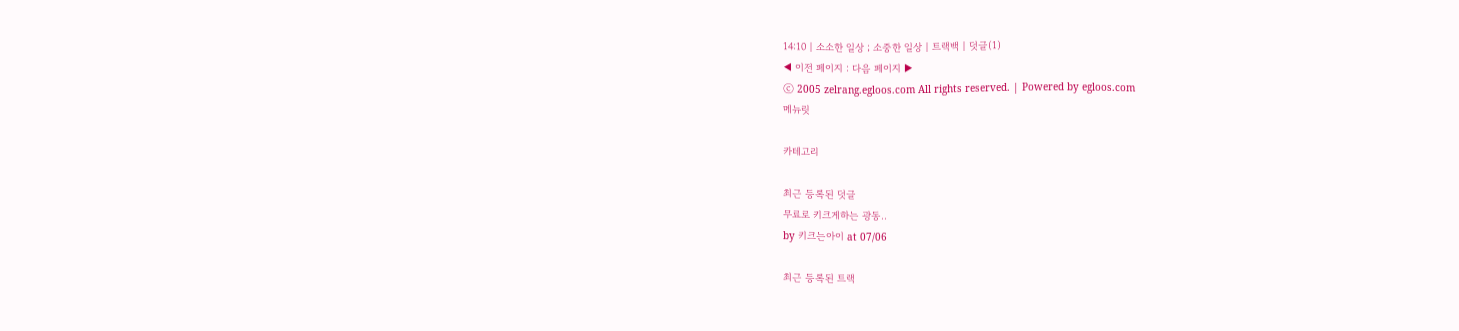14:10 | 소소한 일상 ; 소중한 일상 | 트랙백 | 덧글(1)
◀ 이전 페이지 : 다음 페이지 ▶
ⓒ 2005 zelrang.egloos.com All rights reserved. | Powered by egloos.com
메뉴릿

카테고리

최근 등록된 덧글
무료로 키크게하는 광동..
by 키크는아이 at 07/06

최근 등록된 트랙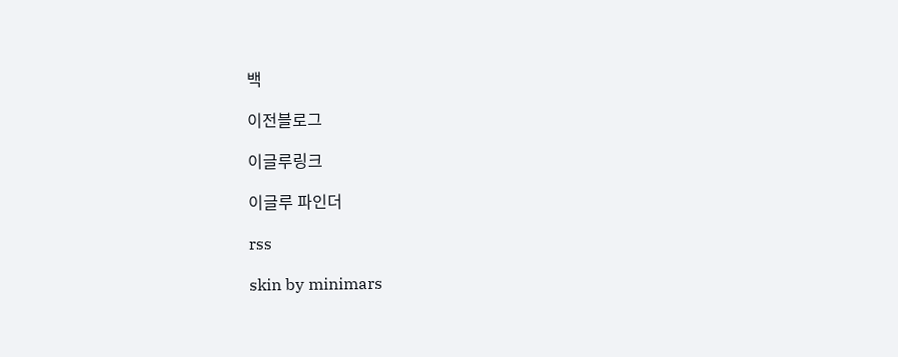백

이전블로그

이글루링크

이글루 파인더

rss

skin by minimars